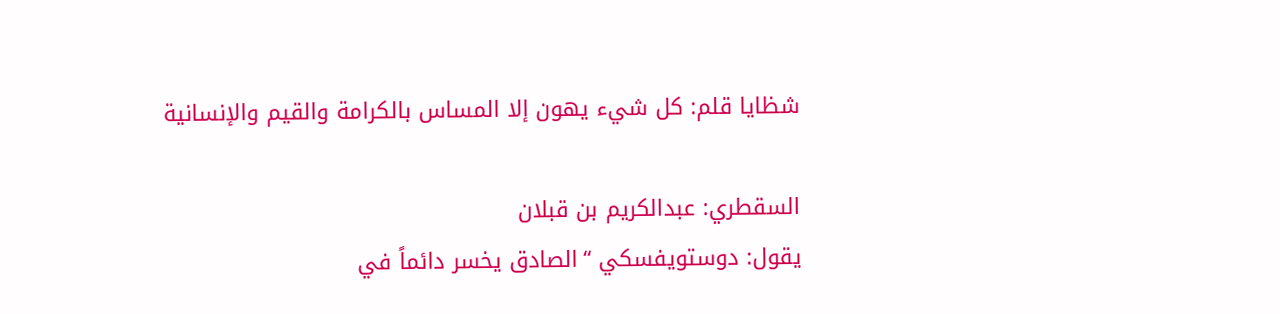شظايا قلم: كل شيء يهون إلا المساس بالكرامة والقيم والإنسانية

السقطري: عبدالكريم بن قبلان
يقول: دوستويفسكي “الصادق يخسر دائماً في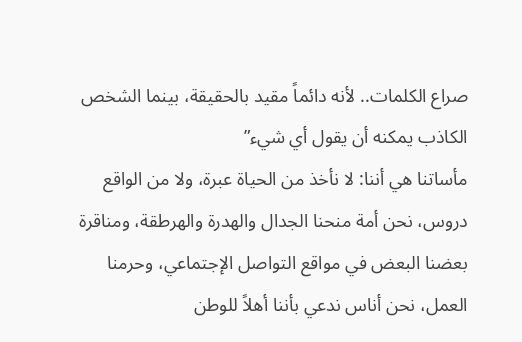صراع الكلمات.. لأنه دائماً مقيد بالحقيقة، بينما الشخص الكاذب يمكنه أن يقول أي شيء”
مأساتنا هي أننا: لا نأخذ من الحياة عبرة، ولا من الواقع دروس، نحن أمة منحنا الجدال والهدرة والهرطقة، ومناقرة بعضنا البعض في مواقع التواصل الإجتماعي، وحرمنا العمل، نحن أناس ندعي بأننا أهلاً للوطن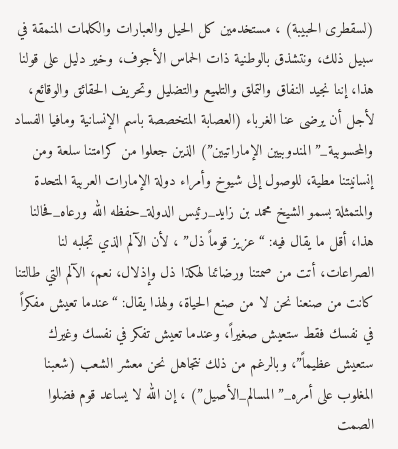(لسقطرى الحبيبة) ، مستخدمين كل الحيل والعبارات والكلمات المنمقة في سبيل ذلك، ونتشذق بالوطنية ذات الحماس الأجوف، وخير دليل على قولنا هذا، إننا نجيد النفاق والتملق والتلميع والتضليل وتحريف الحقائق والوقائع، لأجل أن يرضى عنا الغرباء (العصابة المتخصصة باسم الإنسانية ومافيا الفساد والمحسوبية_”المندوبيين الإماراتيين”) الذين جعلوا من كرامتنا سلعة ومن إنسانيتنا مطية، للوصول إلى شيوخ وأمراء دولة الإمارات العربية المتحدة والمتمثلة بسمو الشيخ محمد بن زايد_رئيس الدولة_حفظه الله ورعاه_فحالنا هذا، أقل ما يقال فيه: “عزيز قوماً ذل” ، لأن الآلم الذي تجلبه لنا الصراعات، أتت من صمتنا ورضائنا لهكذا ذل وإذلال، نعم، الآلم التي طالتنا كانت من صنعنا نحن لا من صنع الحياة، ولهذا يقال: “عندما تعيش مفكراً في نفسك فقط ستعيش صغيراً، وعندما تعيش تفكر في نفسك وغيرك ستعيش عظيماً”، وبالرغم من ذلك نتجاهل نحن معشر الشعب (شعبنا المغلوب على أمره_”المسالم_الأصيل”) ، إن الله لا يساعد قوم فضلوا الصمت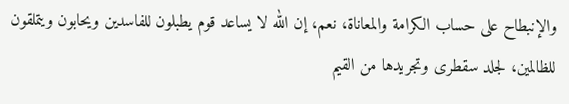والإنبطاح على حساب الكرامة والمعاناة، نعم، إن الله لا يساعد قوم يطبلون للفاسدين ويحابون ويتملقون للظالمين، لجلد سقطرى وتجريدها من القيم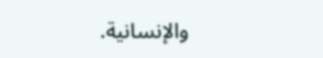والإنسانية.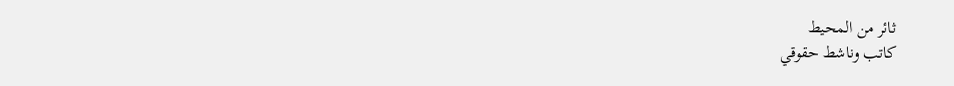ثائر من المحيط
كاتب وناشط حقوقي